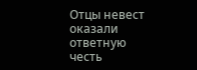Отцы невест оказали ответную честь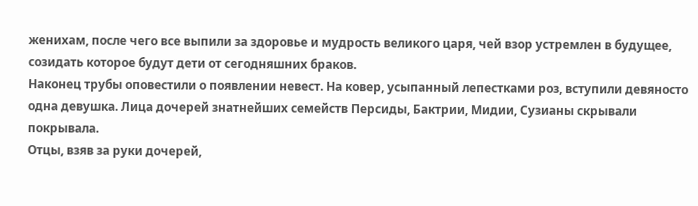женихам, после чего все выпили за здоровье и мудрость великого царя, чей взор устремлен в будущее, созидать которое будут дети от сегодняшних браков.
Наконец трубы оповестили о появлении невест. На ковер, усыпанный лепестками роз, вступили девяносто одна девушка. Лица дочерей знатнейших семейств Персиды, Бактрии, Мидии, Сузианы скрывали покрывала.
Отцы, взяв за руки дочерей,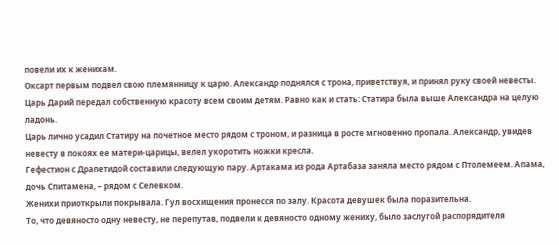повели их к женихам.
Оксарт первым подвел свою племянницу к царю. Александр поднялся с трона, приветствуя, и принял руку своей невесты. Царь Дарий передал собственную красоту всем своим детям. Равно как и стать: Статира была выше Александра на целую ладонь.
Царь лично усадил Статиру на почетное место рядом с троном, и разница в росте мгновенно пропала. Александр, увидев невесту в покоях ее матери-царицы, велел укоротить ножки кресла.
Гефестион с Драпетидой составили следующую пару. Артакама из рода Артабаза заняла место рядом с Птолемеем. Апама, дочь Спитамена, – рядом с Селевком.
Женихи приоткрыли покрывала. Гул восхищения пронесся по залу. Красота девушек была поразительна.
То, что девяносто одну невесту, не перепутав, подвели к девяносто одному жениху, было заслугой распорядителя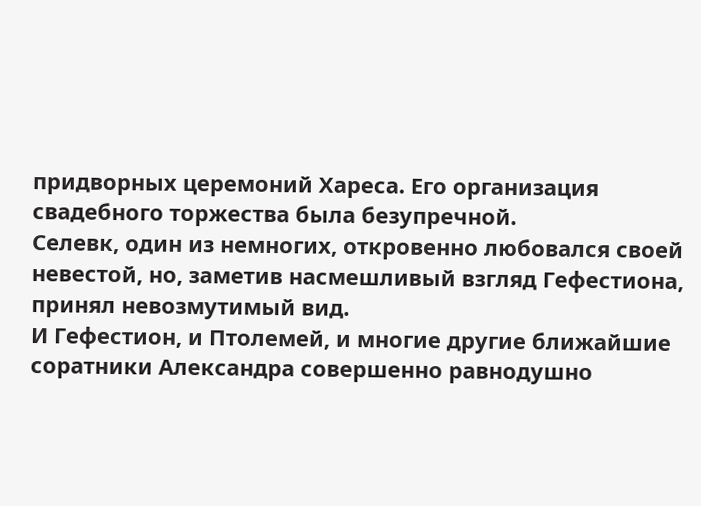придворных церемоний Хареса. Его организация свадебного торжества была безупречной.
Селевк, один из немногих, откровенно любовался своей невестой, но, заметив насмешливый взгляд Гефестиона, принял невозмутимый вид.
И Гефестион, и Птолемей, и многие другие ближайшие соратники Александра совершенно равнодушно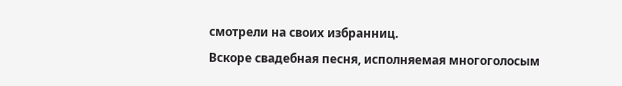смотрели на своих избранниц.
Вскоре свадебная песня, исполняемая многоголосым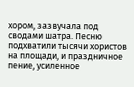хором, зазвучала под сводами шатра. Песню подхватили тысячи хористов на площади, и праздничное пение, усиленное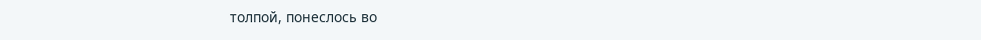толпой, понеслось во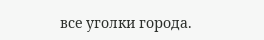все уголки города.